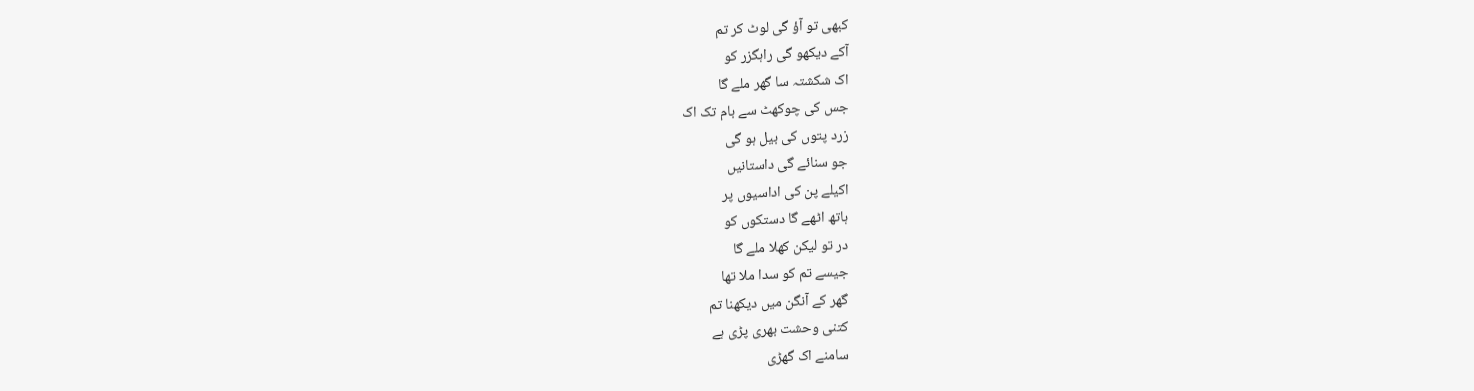کبھی تو آؤ گی لوٹ کر تم
آکے دیکھو گی راہگزر کو
اک شکشتہ سا گھر ملے گا
جس کی چوکھٹ سے بام تک اک
زرد پتوں کی بیل ہو گی
جو سنائے گی داستانیں
اکیلے پن کی اداسیوں پر
ہاتھ اٹھے گا دستکوں کو
در تو لیکن کھلا ملے گا
جیسے تم کو سدا ملا تھا
گھر کے آنگن میں دیکھنا تم
کتنی وحشت بھری پڑی ہے
سامنے اک گھڑی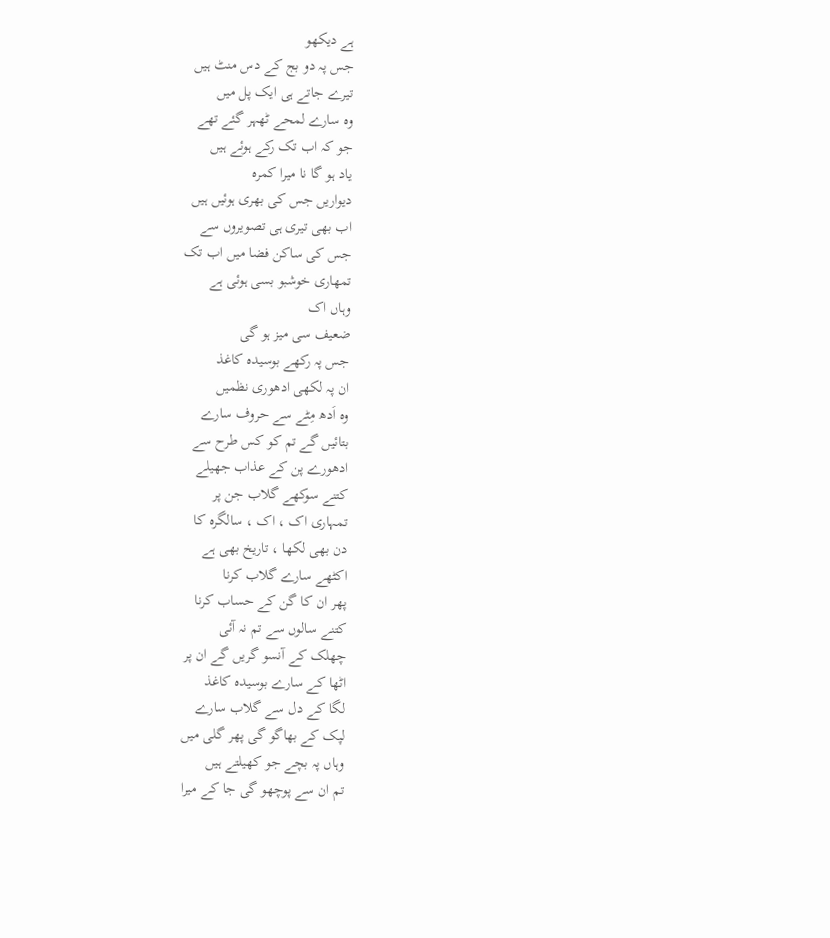ہے دیکھو
جس پہ دو بج کے دس منٹ ہیں
تیرے جاتے ہی ایک پل میں
وہ سارے لمحے ٹھہر گئے تھے
جو کہ اب تک رکے ہوئے ہیں
یاد ہو گا نا میرا کمرہ
دیواریں جس کی بھری ہوئیں ہیں
اب بھی تیری ہی تصویروں سے
جس کی ساکن فضا میں اب تک
تمھاری خوشبو بسی ہوئی ہے
وہاں اک
ضعیف سی میز ہو گی
جس پہ رکھے بوسیدہ کاغذ
ان پہ لکھی ادھوری نظمیں
وہ اَدھ مِٹے سے حروف سارے
بتائیں گے تم کو کس طرح سے
ادھورے پن کے عذاب جھیلے
کتنے سوکھے گلاب جن پر
تمہاری اک ، اک ، سالگرہ کا
دن بھی لکھا ، تاریخ بھی ہے
اکٹھے سارے گلاب کرنا
پھر ان کا گن کے حساب کرنا
کتنے سالوں سے تم نہ آئی
چھلک کے آنسو گریں گے ان پر
اٹھا کے سارے بوسیدہ کاغذ
لگا کے دل سے گلاب سارے
لپک کے بھاگو گی پھر گلی میں
وہاں پہ بچے جو کھیلتے ہیں
تم ان سے پوچھو گی جا کے میرا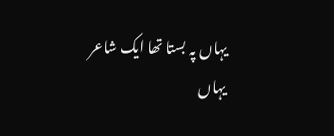یہاں پہ بستا تھا ایک شاعر
یہاں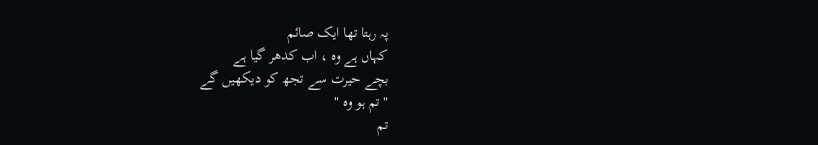پہ رہتا تھا ایک صائم
کہاں ہے وہ ، اب کدھر گیا ہے
بچے حیرت سے تجھ کو دیکھیں گے
" تم ہو وہ "
تم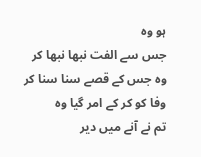ہو وہ
جس سے الفت نبھا نبھا کر
وہ جس کے قصے سنا سنا کر
وفا کو کر کے امر گیا وہ
تم نے آنے میں دیر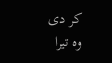کر دی
وہ تیرا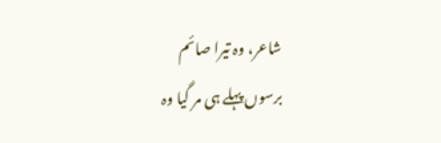شاعر، وہ تیرا صائم
برسوں پہلے ہی مر گیا وہ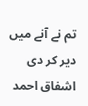تم نے آنے میں دیر کر دی
اشفاق احمد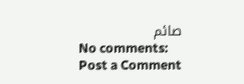صائم
No comments:
Post a Comment